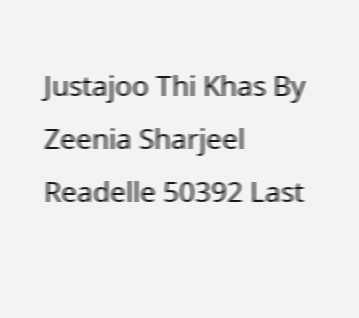Justajoo Thi Khas By Zeenia Sharjeel Readelle 50392 Last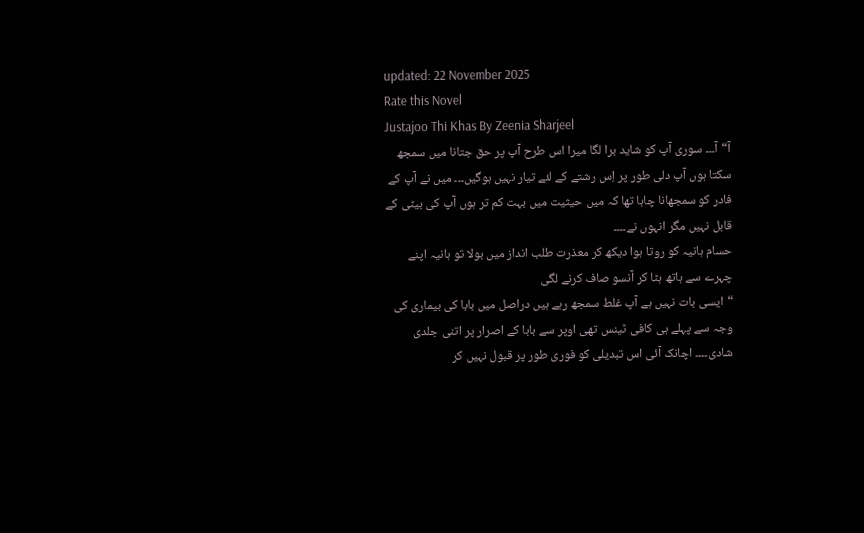updated: 22 November 2025
Rate this Novel
Justajoo Thi Khas By Zeenia Sharjeel
آ“آ۔۔۔ سوری آپ کو شاید برا لگا میرا اس طرح آپ پر حق جتانا میں سمجھ سکتا ہوں آپ دلی طور پر اِس رشتے کے لئے تیار نہیں ہوگیں۔۔۔ میں نے آپ کے فادر کو سمجھانا چاہا تھا کہ میں حیثیت میں بہت کم تر ہوں آپ کی بیٹی کے قابل نہیں مگر انہوں نے۔۔۔۔
حسام ہانیہ کو روتا ہوا دیکھ کر معذرت طلب انداز میں بولا تو ہانیہ اپنے چہرے سے ہاتھ ہٹا کر آنسو صاف کرنے لگی
“ایسی بات نہیں ہے آپ غلط سمجھ رہے ہیں دراصل میں بابا کی بیماری کی وجہ سے پہلے ہی کافی ٹینس تھی اوپر سے بابا کے اصرار پر اتنی جلدی شادی۔۔۔۔ اچانک آئی اس تبدیلی کو فوری طور پر قبول نہیں کر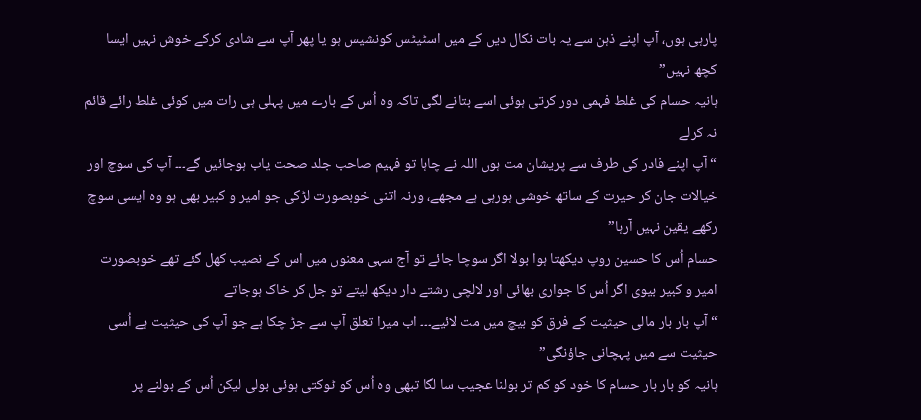پارہی ہوں، آپ اپنے ذہن سے یہ بات نکال دیں کے میں اسٹیٹس کونشیس ہو یا پھر آپ سے شادی کرکے خوش نہیں ایسا کچھ نہیں”
ہانیہ حسام کی غلط فہمی دور کرتی ہوئی اسے بتانے لگی تاکہ وہ اُس کے بارے میں پہلی ہی رات میں کوئی غلط رائے قائم نہ کرلے
“آپ اپنے فادر کی طرف سے پریشان مت ہوں اللہ نے چاہا تو فہیم صاحب جلد صحت یاب ہوجائیں گے۔۔۔ آپ کی سوچ اور خیالات جان کر حیرت کے ساتھ خوشی ہورہی ہے مجھے، ورنہ اتنی خوبصورت لڑکی جو امیر و کبیر بھی ہو وہ ایسی سوچ رکھے یقین نہیں آرہا”
حسام اُس کا حسین روپ دیکھتا ہوا بولا اگر سوچا جائے تو آج سہی معنوں میں اس کے نصیب کھل گئے تھے خوبصورت امیر و کبیر بیوی اگر اُس کا جواری بھائی اور لالچی رشتے دار دیکھ لیتے تو جل کر خاک ہوجاتے
“آپ بار بار مالی حیثیت کے فرق کو بیچ میں مت لائیے۔۔۔ اب میرا تعلق آپ سے جڑ چکا ہے جو آپ کی حیثیت ہے اُسی حیثیت سے میں پہچانی جاؤنگی”
ہانیہ کو بار بار حسام کا خود کو کم تر بولنا عجیب سا لگا تبھی وہ اُس کو ٹوکتی ہوئی بولی لیکن اُس کے بولنے پر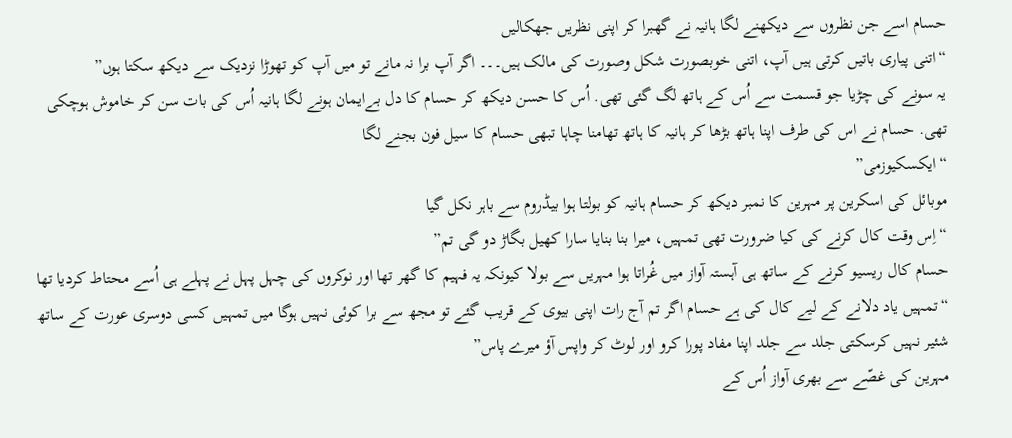حسام اسے جن نظروں سے دیکھنے لگا ہانیہ نے گھبرا کر اپنی نظریں جھکالیں
“اتنی پیاری باتیں کرتی ہیں آپ، اتنی خوبصورت شکل وصورت کی مالک ہیں۔۔۔ اگر آپ برا نہ مانے تو میں آپ کو تھوڑا نزدیک سے دیکھ سکتا ہوں”
یہ سونے کی چڑیا جو قسمت سے اُس کے ہاتھ لگ گئی تھی. اُس کا حسن دیکھ کر حسام کا دل بےایمان ہونے لگا ہانیہ اُس کی بات سن کر خاموش ہوچکی تھی. حسام نے اس کی طرف اپنا ہاتھ بڑھا کر ہانیہ کا ہاتھ تھامنا چاہا تبھی حسام کا سیل فون بجنے لگا
“ایکسکیوزمی”
موبائل کی اسکرین پر مہرین کا نمبر دیکھ کر حسام ہانیہ کو بولتا ہوا بیڈروم سے باہر نکل گیا
“اِس وقت کال کرنے کی کیا ضرورت تھی تمہیں، میرا بنا بنایا سارا کھیل بگاڑ دو گی تم”
حسام کال ریسیو کرنے کے ساتھ ہی آہستہ آواز میں غُراتا ہوا مہریں سے بولا کیونکہ یہ فہیم کا گھر تھا اور نوکروں کی چہل پہل نے پہلے ہی اُسے محتاط کردیا تھا
“تمہیں یاد دلانے کے لیے کال کی ہے حسام اگر تم آج رات اپنی بیوی کے قریب گئے تو مجھ سے برا کوئی نہیں ہوگا میں تمہیں کسی دوسری عورت کے ساتھ شئیر نہیں کرسکتی جلد سے جلد اپنا مفاد پورا کرو اور لوٹ کر واپس آؤ میرے پاس”
مہرین کی غصّے سے بھری آواز اُس کے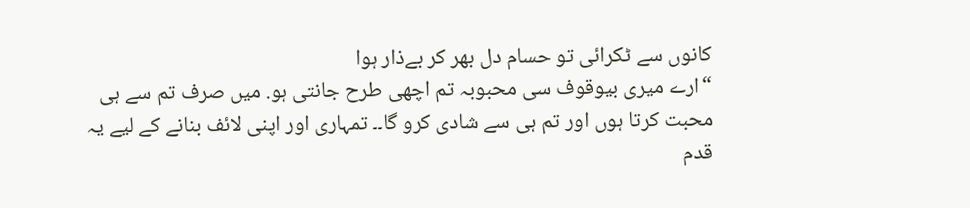کانوں سے ٹکرائی تو حسام دل بھر کر بےذار ہوا
“ارے میری بیوقوف سی محبوبہ تم اچھی طرح جانتی ہو. میں صرف تم سے ہی محبت کرتا ہوں اور تم ہی سے شادی کرو گا۔۔ تمہاری اور اپنی لائف بنانے کے لیے یہ قدم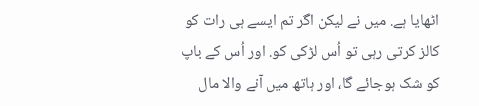اٹھایا ہے. میں نے لیکن اگر تم ایسے ہی رات کو کالز کرتی رہی تو اُس لڑکی کو. اور اُس کے باپ کو شک ہوجائے گا، اور ہاتھ میں آنے والا مال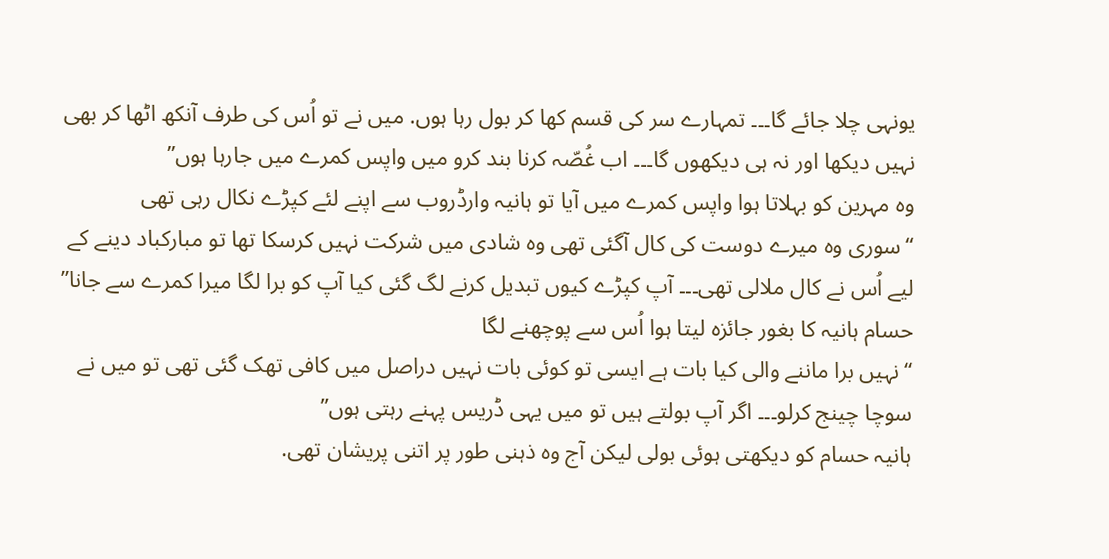یونہی چلا جائے گا۔۔۔ تمہارے سر کی قسم کھا کر بول رہا ہوں. میں نے تو اُس کی طرف آنکھ اٹھا کر بھی نہیں دیکھا اور نہ ہی دیکھوں گا۔۔۔ اب غُصّہ کرنا بند کرو میں واپس کمرے میں جارہا ہوں”
وہ مہرین کو بہلاتا ہوا واپس کمرے میں آیا تو ہانیہ وارڈروب سے اپنے لئے کپڑے نکال رہی تھی
“سوری وہ میرے دوست کی کال آگئی تھی وہ شادی میں شرکت نہیں کرسکا تھا تو مبارکباد دینے کے لیے اُس نے کال ملالی تھی۔۔۔ آپ کپڑے کیوں تبدیل کرنے لگ گئی کیا آپ کو برا لگا میرا کمرے سے جانا”
حسام ہانیہ کا بغور جائزہ لیتا ہوا اُس سے پوچھنے لگا
“نہیں برا ماننے والی کیا بات ہے ایسی تو کوئی بات نہیں دراصل میں کافی تھک گئی تھی تو میں نے سوچا چینج کرلو۔۔۔ اگر آپ بولتے ہیں تو میں یہی ڈریس پہنے رہتی ہوں”
ہانیہ حسام کو دیکھتی ہوئی بولی لیکن آج وہ ذہنی طور پر اتنی پریشان تھی.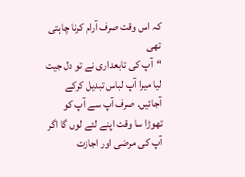کہ اس وقت صرف آرام کرنا چاہتی تھی
“آپ کی تابعداری نے تو دل جیت لیا میرا آپ لباس تبدیل کرکے آجائیں. صرف آپ سے آپ کو تھوڑا سا وقت اپنے لئے لوں گا اگر آپ کی مرضی اور اجازت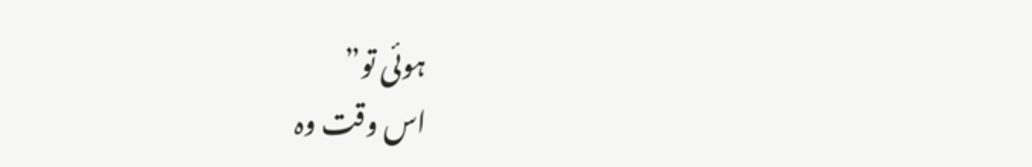ہوئی تو”
اس وقت وہ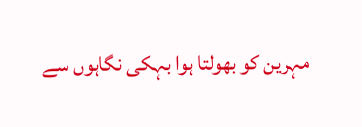مہرین کو بھولتا ہوا بہکی نگاہوں سے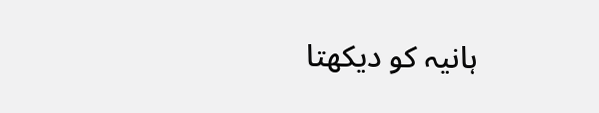ہانیہ کو دیکھتا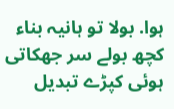ہوا. بولا تو ہانیہ بناء کچھ بولے سر جھکاتی ہوئی کپڑے تبدیل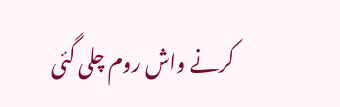کرنے واش روم چلی گئی